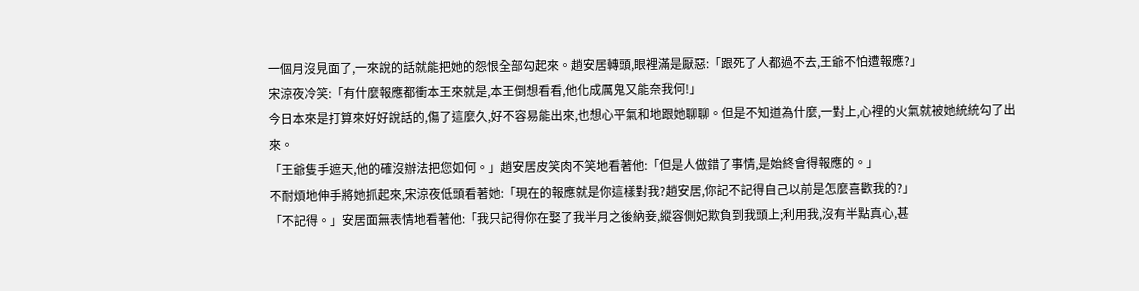一個月沒見面了,一來說的話就能把她的怨恨全部勾起來。趙安居轉頭,眼裡滿是厭惡:「跟死了人都過不去,王爺不怕遭報應?」
宋涼夜冷笑:「有什麼報應都衝本王來就是,本王倒想看看,他化成厲鬼又能奈我何!」
今日本來是打算來好好說話的,傷了這麼久,好不容易能出來,也想心平氣和地跟她聊聊。但是不知道為什麼,一對上,心裡的火氣就被她統統勾了出來。
「王爺隻手遮天,他的確沒辦法把您如何。」趙安居皮笑肉不笑地看著他:「但是人做錯了事情,是始終會得報應的。」
不耐煩地伸手將她抓起來,宋涼夜低頭看著她:「現在的報應就是你這樣對我?趙安居,你記不記得自己以前是怎麼喜歡我的?」
「不記得。」安居面無表情地看著他:「我只記得你在娶了我半月之後納妾,縱容側妃欺負到我頭上;利用我,沒有半點真心,甚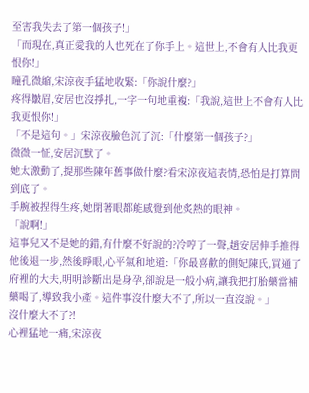至害我失去了第一個孩子!」
「而現在,真正愛我的人也死在了你手上。這世上,不會有人比我更恨你!」
瞳孔微縮,宋涼夜手猛地收緊:「你說什麼?」
疼得皺眉,安居也沒掙扎,一字一句地重複:「我說,這世上不會有人比我更恨你!」
「不是這句。」宋涼夜臉色沉了沉:「什麼第一個孩子?」
微微一怔,安居沉默了。
她太激動了,提那些陳年舊事做什麼?看宋涼夜這表情,恐怕是打算問到底了。
手腕被捏得生疼,她閉著眼都能感覺到他炙熱的眼神。
「說啊!」
這事兒又不是她的錯,有什麼不好說的?冷哼了一聲,趙安居伸手推得他後退一步,然後睜眼,心平氣和地道:「你最喜歡的側妃陳氏,買通了府裡的大夫,明明診斷出是身孕,卻說是一般小病,讓我把打胎藥當補藥喝了,導致我小產。這件事沒什麼大不了,所以一直沒說。」
沒什麼大不了?!
心裡猛地一痛,宋涼夜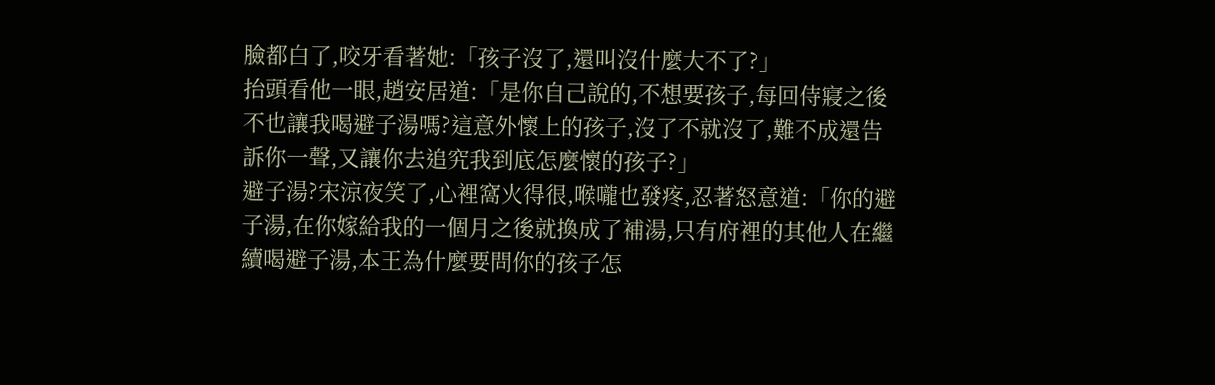臉都白了,咬牙看著她:「孩子沒了,還叫沒什麼大不了?」
抬頭看他一眼,趙安居道:「是你自己說的,不想要孩子,每回侍寢之後不也讓我喝避子湯嗎?這意外懷上的孩子,沒了不就沒了,難不成還告訴你一聲,又讓你去追究我到底怎麼懷的孩子?」
避子湯?宋涼夜笑了,心裡窩火得很,喉嚨也發疼,忍著怒意道:「你的避子湯,在你嫁給我的一個月之後就換成了補湯,只有府裡的其他人在繼續喝避子湯,本王為什麼要問你的孩子怎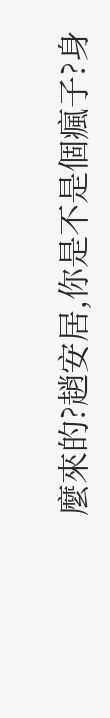麼來的?趙安居,你是不是個瘋子?身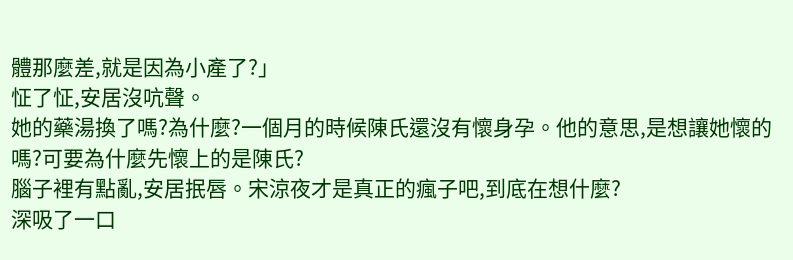體那麼差,就是因為小產了?」
怔了怔,安居沒吭聲。
她的藥湯換了嗎?為什麼?一個月的時候陳氏還沒有懷身孕。他的意思,是想讓她懷的嗎?可要為什麼先懷上的是陳氏?
腦子裡有點亂,安居抿唇。宋涼夜才是真正的瘋子吧,到底在想什麼?
深吸了一口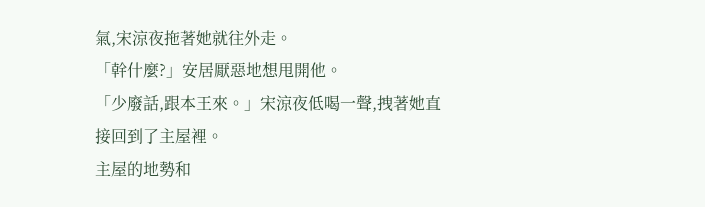氣,宋涼夜拖著她就往外走。
「幹什麼?」安居厭惡地想甩開他。
「少廢話,跟本王來。」宋涼夜低喝一聲,拽著她直接回到了主屋裡。
主屋的地勢和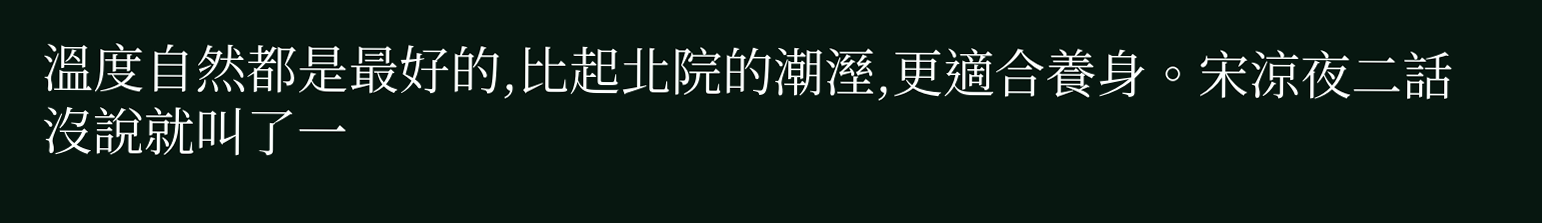溫度自然都是最好的,比起北院的潮溼,更適合養身。宋涼夜二話沒說就叫了一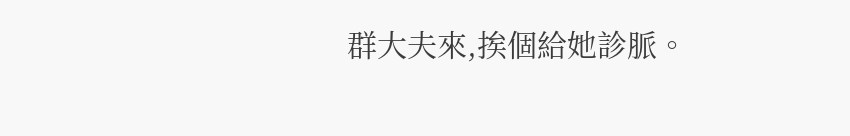群大夫來,挨個給她診脈。